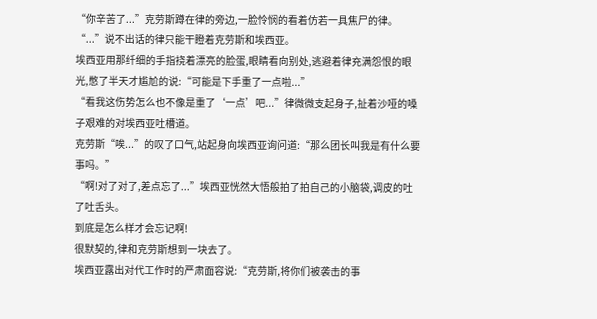“你辛苦了...”克劳斯蹲在律的旁边,一脸怜悯的看着仿若一具焦尸的律。
“...”说不出话的律只能干瞪着克劳斯和埃西亚。
埃西亚用那纤细的手指挠着漂亮的脸蛋,眼睛看向别处,逃避着律充满怨恨的眼光,憋了半天才尴尬的说:“可能是下手重了一点啦...”
“看我这伤势怎么也不像是重了‘一点’吧...”律微微支起身子,扯着沙哑的嗓子艰难的对埃西亚吐槽道。
克劳斯“唉...”的叹了口气,站起身向埃西亚询问道:“那么团长叫我是有什么要事吗。”
“啊!对了对了,差点忘了...”埃西亚恍然大悟般拍了拍自己的小脑袋,调皮的吐了吐舌头。
到底是怎么样才会忘记啊!
很默契的,律和克劳斯想到一块去了。
埃西亚露出对代工作时的严肃面容说:“克劳斯,将你们被袭击的事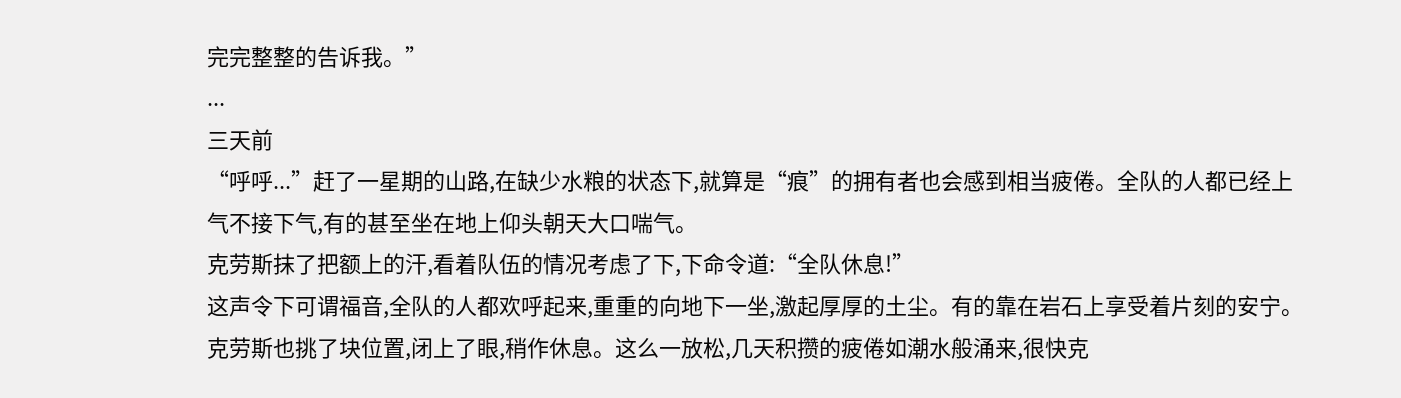完完整整的告诉我。”
...
三天前
“呼呼...”赶了一星期的山路,在缺少水粮的状态下,就算是“痕”的拥有者也会感到相当疲倦。全队的人都已经上气不接下气,有的甚至坐在地上仰头朝天大口喘气。
克劳斯抹了把额上的汗,看着队伍的情况考虑了下,下命令道:“全队休息!”
这声令下可谓福音,全队的人都欢呼起来,重重的向地下一坐,激起厚厚的土尘。有的靠在岩石上享受着片刻的安宁。
克劳斯也挑了块位置,闭上了眼,稍作休息。这么一放松,几天积攒的疲倦如潮水般涌来,很快克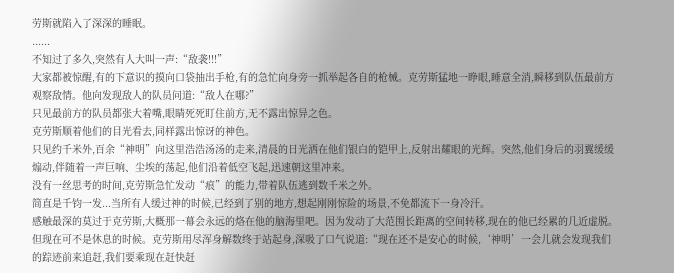劳斯就陷入了深深的睡眠。
......
不知过了多久,突然有人大叫一声:“敌袭!!!”
大家都被惊醒,有的下意识的摸向口袋抽出手枪,有的急忙向身旁一抓举起各自的枪械。克劳斯猛地一睁眼,睡意全消,瞬移到队伍最前方观察敌情。他向发现敌人的队员问道:“敌人在哪?”
只见最前方的队员都张大着嘴,眼睛死死盯住前方,无不露出惊异之色。
克劳斯顺着他们的目光看去,同样露出惊讶的神色。
只见约千米外,百余“神明”向这里浩浩汤汤的走来,清晨的日光洒在他们银白的铠甲上,反射出耀眼的光辉。突然,他们身后的羽翼缓缓煽动,伴随着一声巨响、尘埃的荡起,他们沿着低空飞起,迅速朝这里冲来。
没有一丝思考的时间,克劳斯急忙发动“痕”的能力,带着队伍逃到数千米之外。
简直是千钧一发...当所有人缓过神的时候,已经到了别的地方,想起刚刚惊险的场景,不免都流下一身冷汗。
感触最深的莫过于克劳斯,大概那一幕会永远的烙在他的脑海里吧。因为发动了大范围长距离的空间转移,现在的他已经累的几近虚脱。
但现在可不是休息的时候。克劳斯用尽浑身解数终于站起身,深吸了口气说道:“现在还不是安心的时候,‘神明’一会儿就会发现我们的踪迹前来追赶,我们要乘现在赶快赶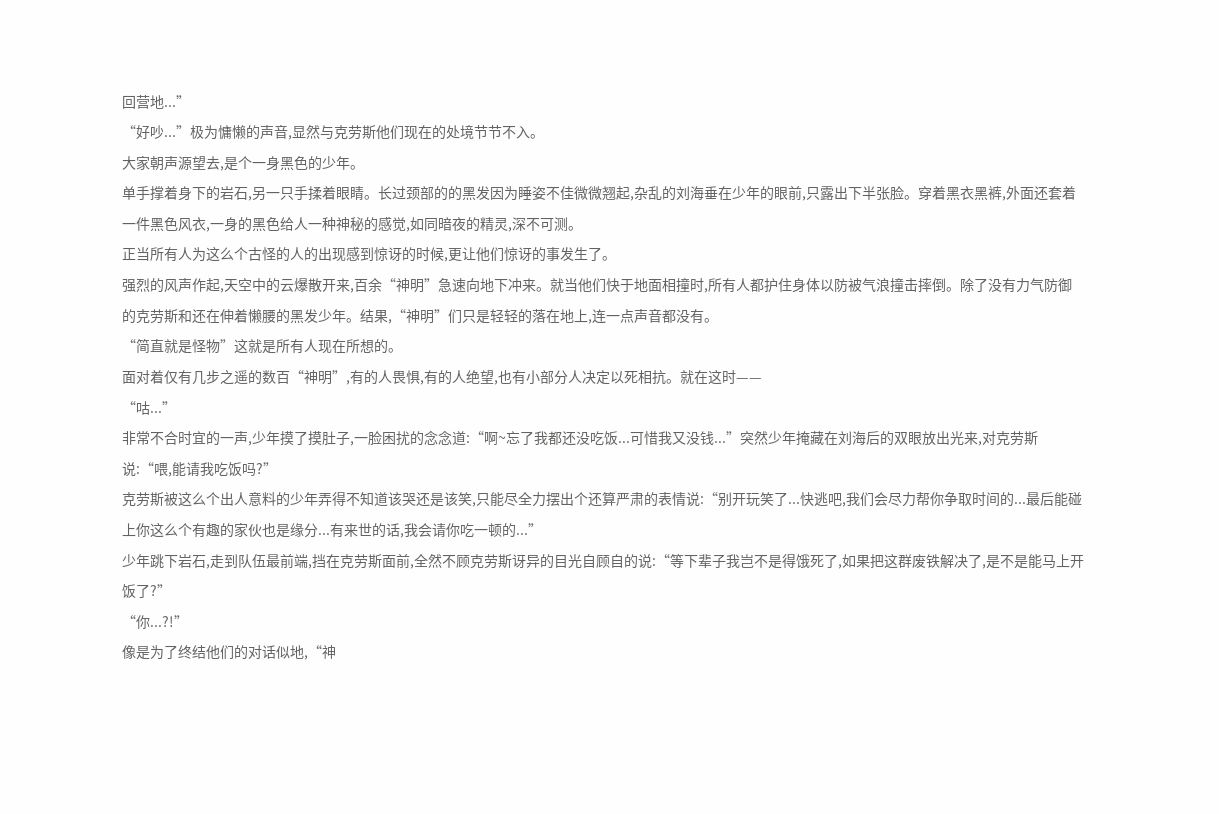回营地...”
“好吵...”极为慵懒的声音,显然与克劳斯他们现在的处境节节不入。
大家朝声源望去,是个一身黑色的少年。
单手撑着身下的岩石,另一只手揉着眼睛。长过颈部的的黑发因为睡姿不佳微微翘起,杂乱的刘海垂在少年的眼前,只露出下半张脸。穿着黑衣黑裤,外面还套着一件黑色风衣,一身的黑色给人一种神秘的感觉,如同暗夜的精灵,深不可测。
正当所有人为这么个古怪的人的出现感到惊讶的时候,更让他们惊讶的事发生了。
强烈的风声作起,天空中的云爆散开来,百余“神明”急速向地下冲来。就当他们快于地面相撞时,所有人都护住身体以防被气浪撞击摔倒。除了没有力气防御的克劳斯和还在伸着懒腰的黑发少年。结果,“神明”们只是轻轻的落在地上,连一点声音都没有。
“简直就是怪物”这就是所有人现在所想的。
面对着仅有几步之遥的数百“神明”,有的人畏惧,有的人绝望,也有小部分人决定以死相抗。就在这时——
“咕...”
非常不合时宜的一声,少年摸了摸肚子,一脸困扰的念念道:“啊~忘了我都还没吃饭...可惜我又没钱...”突然少年掩藏在刘海后的双眼放出光来,对克劳斯说:“喂,能请我吃饭吗?”
克劳斯被这么个出人意料的少年弄得不知道该哭还是该笑,只能尽全力摆出个还算严肃的表情说:“别开玩笑了...快逃吧,我们会尽力帮你争取时间的...最后能碰上你这么个有趣的家伙也是缘分...有来世的话,我会请你吃一顿的...”
少年跳下岩石,走到队伍最前端,挡在克劳斯面前,全然不顾克劳斯讶异的目光自顾自的说:“等下辈子我岂不是得饿死了,如果把这群废铁解决了,是不是能马上开饭了?”
“你...?!”
像是为了终结他们的对话似地,“神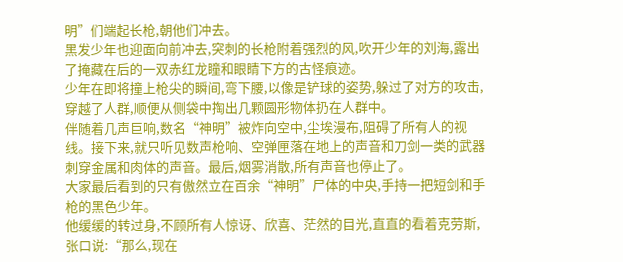明”们端起长枪,朝他们冲去。
黑发少年也迎面向前冲去,突刺的长枪附着强烈的风,吹开少年的刘海,露出了掩藏在后的一双赤红龙瞳和眼睛下方的古怪痕迹。
少年在即将撞上枪尖的瞬间,弯下腰,以像是铲球的姿势,躲过了对方的攻击,穿越了人群,顺便从侧袋中掏出几颗圆形物体扔在人群中。
伴随着几声巨响,数名“神明”被炸向空中,尘埃漫布,阻碍了所有人的视线。接下来,就只听见数声枪响、空弹匣落在地上的声音和刀剑一类的武器刺穿金属和肉体的声音。最后,烟雾消散,所有声音也停止了。
大家最后看到的只有傲然立在百余“神明”尸体的中央,手持一把短剑和手枪的黑色少年。
他缓缓的转过身,不顾所有人惊讶、欣喜、茫然的目光,直直的看着克劳斯,张口说:“那么,现在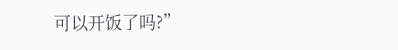可以开饭了吗?”